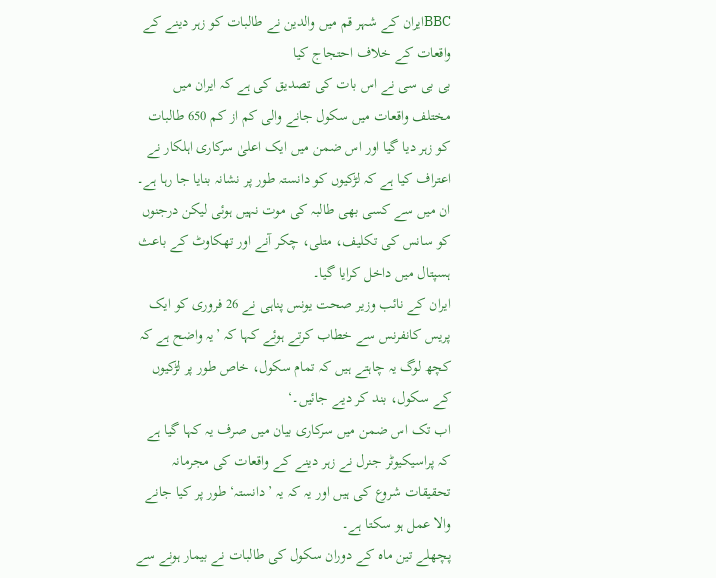BBCایران کے شہر قم میں والدین نے طالبات کو زہر دینے کے واقعات کے خلاف احتجاج کیا
بی بی سی نے اس بات کی تصدیق کی ہے کہ ایران میں مختلف واقعات میں سکول جانے والی کم از کم 650 طالبات کو زہر دیا گیا اور اس ضمن میں ایک اعلیٰ سرکاری اہلکار نے اعتراف کیا ہے کہ لڑکیوں کو دانستہ طور پر نشانہ بنایا جا رہا ہے۔
ان میں سے کسی بھی طالبہ کی موت نہیں ہوئی لیکن درجنوں کو سانس کی تکلیف، متلی، چکر آنے اور تھکاوٹ کے باعث ہسپتال میں داخل کرایا گیا۔
ایران کے نائب وزیر صحت یونس پناہی نے 26 فروری کو ایک پریس کانفرنس سے خطاب کرتے ہوئے کہا کہ ’یہ واضح ہے کہ کچھ لوگ یہ چاہتے ہیں کہ تمام سکول، خاص طور پر لڑکیوں کے سکول، بند کر دیے جائیں۔‘
اب تک اس ضمن میں سرکاری بیان میں صرف یہ کہا گیا ہے کہ پراسیکیوٹر جنرل نے زہر دینے کے واقعات کی مجرمانہ تحقیقات شروع کی ہیں اور یہ کہ یہ ’دانستہ‘ طور پر کیا جانے والا عمل ہو سکتا ہے۔
پچھلے تین ماہ کے دوران سکول کی طالبات نے بیمار ہونے سے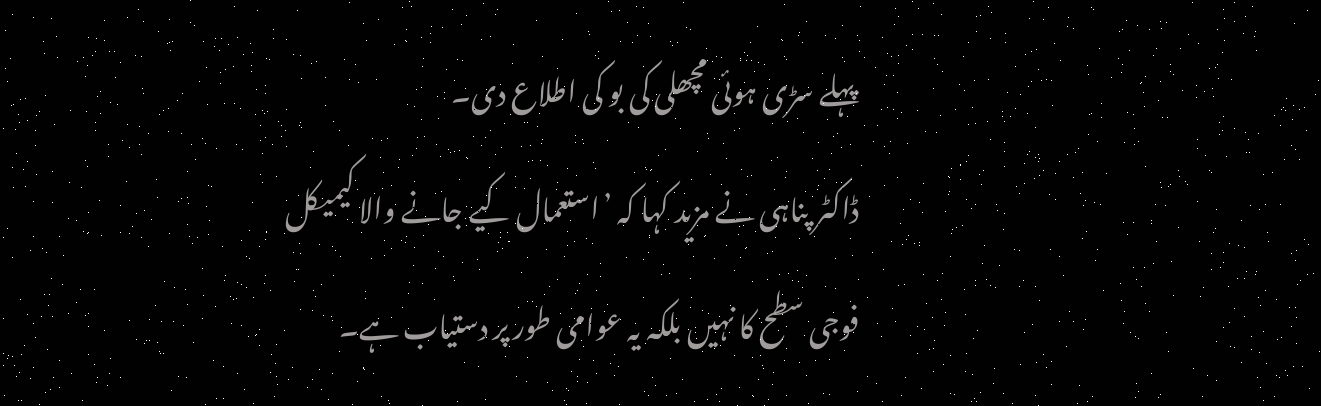پہلے سڑی ہوئی مچھلی کی بو کی اطلاع دی۔
ڈاکٹر پناہی نے مزید کہا کہ ’استعمال کیے جانے والا کیمیکل فوجی سطح کا نہیں بلکہ یہ عوامی طور پر دستیاب ہے۔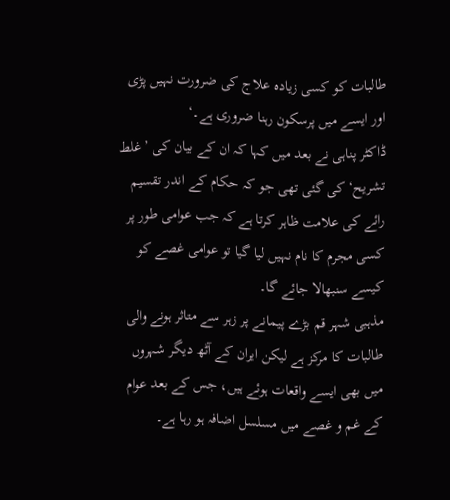طالبات کو کسی زیادہ علاج کی ضرورت نہیں پڑی اور ایسے میں پرسکون رہنا ضروری ہے۔‘
ڈاکٹر پناہی نے بعد میں کہا کہ ان کے بیان کی ’غلط تشریح‘ کی گئی تھی جو کہ حکام کے اندر تقسیم رائے کی علامت ظاہر کرتا ہے کہ جب عوامی طور پر کسی مجرم کا نام نہیں لیا گیا تو عوامی غصے کو کیسے سنبھالا جائے گا۔
مذہبی شہر قم بڑے پیمانے پر زہر سے متاثر ہونے والی طالبات کا مرکز ہے لیکن ایران کے آٹھ دیگر شہروں میں بھی ایسے واقعات ہوئے ہیں، جس کے بعد عوام کے غم و غصے میں مسلسل اضافہ ہو رہا ہے۔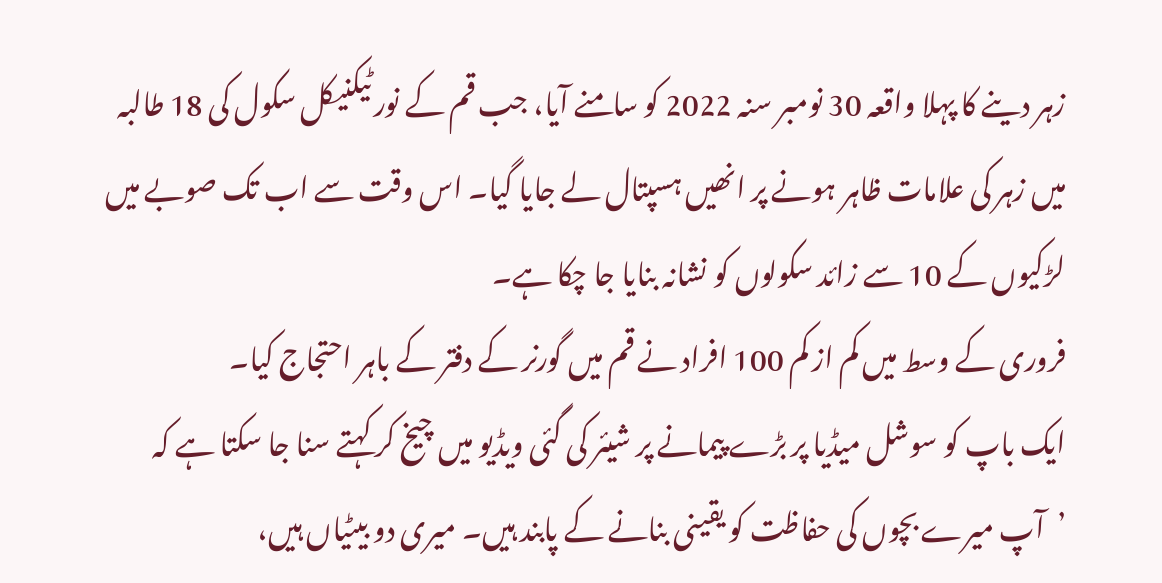زہر دینے کا پہلا واقعہ 30 نومبر سنہ 2022 کو سامنے آیا، جب قم کے نور ٹیکنیکل سکول کی 18 طالبہ میں زہر کی علامات ظاہر ہونے پر انھیں ہسپتال لے جایا گیا۔ اس وقت سے اب تک صوبے میں لڑکیوں کے 10 سے زائد سکولوں کو نشانہ بنایا جا چکا ہے۔
فروری کے وسط میں کم از کم 100 افراد نے قم میں گورنر کے دفتر کے باہر احتجاج کیا۔
ایک باپ کو سوشل میڈیا پر بڑے پیمانے پر شیئر کی گئی ویڈیو میں چیخ کر کہتے سنا جا سکتا ہے کہ ’آپ میرے بچوں کی حفاظت کو یقینی بنانے کے پابند ہیں۔ میری دو بیٹیاں ہیں،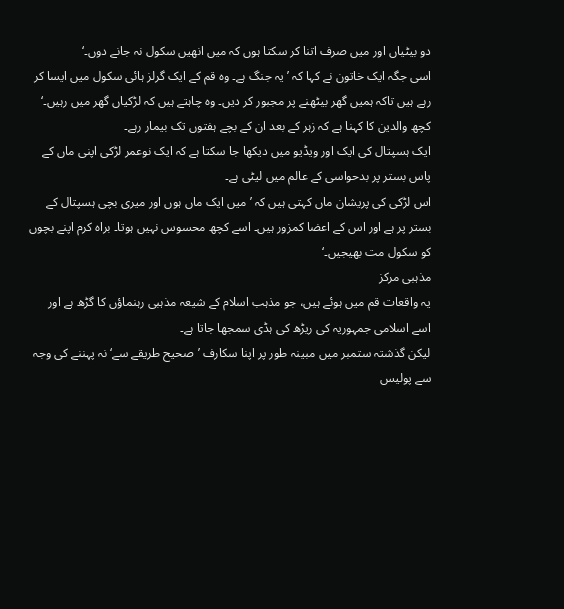دو بیٹیاں اور میں صرف اتنا کر سکتا ہوں کہ میں انھیں سکول نہ جانے دوں۔‘
اسی جگہ ایک خاتون نے کہا کہ ’یہ جنگ ہے۔ وہ قم کے ایک گرلز ہائی سکول میں ایسا کر رہے ہیں تاکہ ہمیں گھر بیٹھنے پر مجبور کر دیں۔ وہ چاہتے ہیں کہ لڑکیاں گھر میں رہیں۔‘
کچھ والدین کا کہنا ہے کہ زہر کے بعد ان کے بچے ہفتوں تک بیمار رہے۔
ایک ہسپتال کی ایک اور ویڈیو میں دیکھا جا سکتا ہے کہ ایک نوعمر لڑکی اپنی ماں کے پاس بستر پر بدحواسی کے عالم میں لیٹی ہے۔
اس لڑکی کی پریشان ماں کہتی ہیں کہ ’میں ایک ماں ہوں اور میری بچی ہسپتال کے بستر پر ہے اور اس کے اعضا کمزور ہیں۔ اسے کچھ محسوس نہیں ہوتا۔ براہ کرم اپنے بچوں کو سکول مت بھیجیں۔‘
مذہبی مرکز
یہ واقعات قم میں ہوئے ہیں، جو مذہب اسلام کے شیعہ مذہبی رہنماؤں کا گڑھ ہے اور اسے اسلامی جمہوریہ کی ریڑھ کی ہڈی سمجھا جاتا ہے۔
لیکن گذشتہ ستمبر میں مبینہ طور پر اپنا سکارف ’صحیح طریقے سے‘ نہ پہننے کی وجہ سے پولیس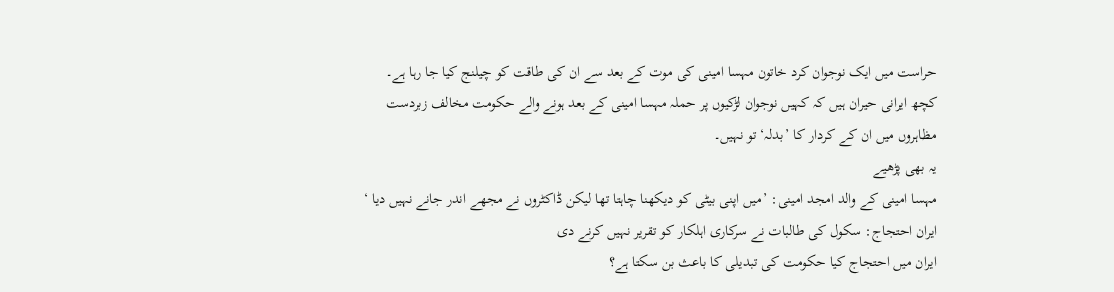حراست میں ایک نوجوان کرد خاتون مہسا امینی کی موت کے بعد سے ان کی طاقت کو چیلنج کیا جا رہا ہے۔
کچھ ایرانی حیران ہیں کہ کہیں نوجوان لڑکیوں پر حملہ مہسا امینی کے بعد ہونے والے حکومت مخالف زبردست مظاہروں میں ان کے کردار کا ’بدلہ‘ تو نہیں۔
یہ بھی پڑھیے
مہسا امینی کے والد امجد امینی: ’میں اپنی بیٹی کو دیکھنا چاہتا تھا لیکن ڈاکٹروں نے مجھے اندر جانے نہیں دیا ‘
ایران احتجاج: سکول کی طالبات نے سرکاری اہلکار کو تقریر نہیں کرنے دی
ایران میں احتجاج کیا حکومت کی تبدیلی کا باعث بن سکتا ہے؟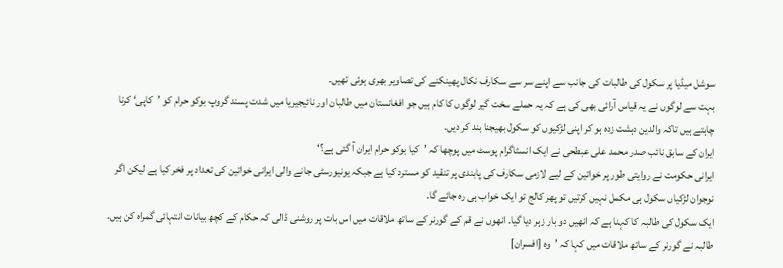سوشل میڈیا پر سکول کی طالبات کی جانب سے اپنے سر سے سکارف نکال پھینکنے کی تصاویر بھری ہوئی تھیں۔
بہت سے لوگوں نے یہ قیاس آرائی بھی کی ہے کہ یہ حملے سخت گیر لوگوں کا کام ہیں جو افغانستان میں طالبان اور نائیجیریا میں شدت پسند گروپ بوکو حرام کو ’کاپی‘ کرنا چاہتے ہیں تاکہ والدین دہشت زدہ ہو کر اپنی لڑکیوں کو سکول بھیجنا بند کر دیں۔
ایران کے سابق نائب صدر محمد علی عبطحی نے ایک انسٹاگرام پوسٹ میں پوچھا کہ ’کیا بوکو حرام ایران آ گئی ہے؟‘
ایرانی حکومت نے روایتی طور پر خواتین کے لیے لازمی سکارف کی پابندی پر تنقید کو مسترد کیا ہے جبکہ یونیورسٹی جانے والی ایرانی خواتین کی تعداد پر فخر کیا ہے لیکن اگر نوجوان لڑکیاں سکول ہی مکمل نہیں کرتیں تو پھر کالج تو ایک خواب ہی رہ جائے گا۔
ایک سکول کی طالبہ کا کہنا ہے کہ انھیں دو بار زہر دیا گیا۔ انھوں نے قم کے گورنر کے ساتھ ملاقات میں اس بات پر روشنی ڈالی کہ حکام کے کچھ بیانات انتہائی گمراہ کن ہیں۔
طالبہ نے گورنر کے ساتھ ملاقات میں کہا کہ ’وہ [افسران]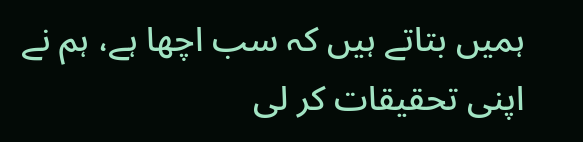ہمیں بتاتے ہیں کہ سب اچھا ہے، ہم نے اپنی تحقیقات کر لی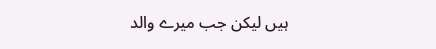ہیں لیکن جب میرے والد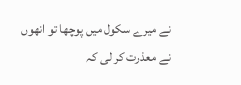نے میرے سکول میں پوچھا تو انھوں نے معذرت کر لی کہ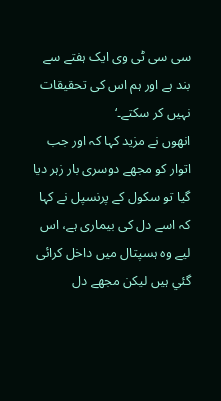سی سی ٹی وی ایک ہفتے سے بند ہے اور ہم اس کی تحقیقات نہیں کر سکتے۔‘
انھوں نے مزید کہا کہ اور جب اتوار کو مجھے دوسری بار زہر دیا گیا تو سکول کے پرنسپل نے کہا کہ اسے دل کی بیماری ہے، اس لیے وہ ہسپتال میں داخل کرائی گئي ہیں لیکن مجھے دل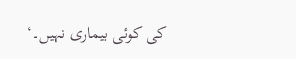کی کوئی بیماری نہیں۔‘